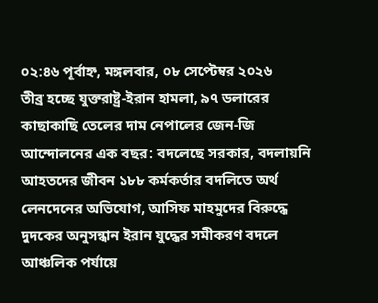০২:৪৬ পূর্বাহ্ন, মঙ্গলবার, ০৮ সেপ্টেম্বর ২০২৬
তীব্র হচ্ছে যুক্তরাষ্ট্র-ইরান হামলা, ৯৭ ডলারের কাছাকাছি তেলের দাম নেপালের জেন-জি আন্দোলনের এক বছর: বদলেছে সরকার, বদলায়নি আহতদের জীবন ১৮৮ কর্মকর্তার বদলিতে অর্থ লেনদেনের অভিযোগ, আসিফ মাহমুদের বিরুদ্ধে দুদকের অনুসন্ধান ইরান যুদ্ধের সমীকরণ বদলে আঞ্চলিক পর্যায়ে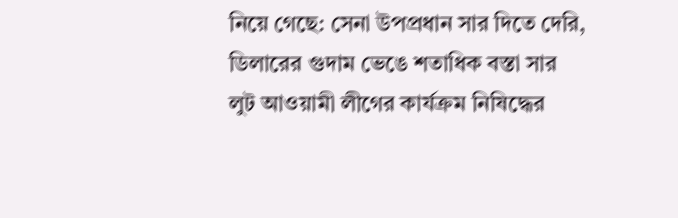নিয়ে গেছে: সেনা উপপ্রধান সার দিতে দেরি, ডিলারের গুদাম ভেঙে শতাধিক বস্তা সার লুট আওয়ামী লীগের কার্যক্রম নিষিদ্ধের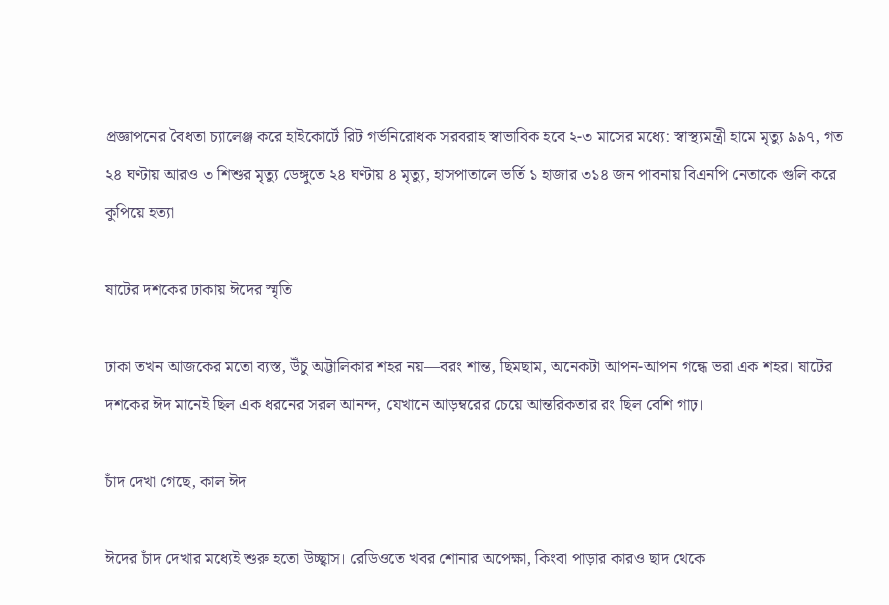প্রজ্ঞাপনের বৈধতা চ্যালেঞ্জ করে হাইকোর্টে রিট গর্ভনিরোধক সরবরাহ স্বাভাবিক হবে ২-৩ মাসের মধ্যে: স্বাস্থ্যমন্ত্রী হামে মৃত্যু ৯৯৭, গত ২৪ ঘণ্টায় আরও ৩ শিশুর মৃত্যু ডেঙ্গুতে ২৪ ঘণ্টায় ৪ মৃত্যু, হাসপাতালে ভর্তি ১ হাজার ৩১৪ জন পাবনায় বিএনপি নেতাকে গুলি করে কুপিয়ে হত্যা

ষাটের দশকের ঢাকায় ঈদের স্মৃতি

ঢাকা তখন আজকের মতো ব্যস্ত, উঁচু অট্টালিকার শহর নয়—বরং শান্ত, ছিমছাম, অনেকটা আপন-আপন গন্ধে ভরা এক শহর। ষাটের দশকের ঈদ মানেই ছিল এক ধরনের সরল আনন্দ, যেখানে আড়ম্বরের চেয়ে আন্তরিকতার রং ছিল বেশি গাঢ়।

চাঁদ দেখা গেছে, কাল ঈদ

ঈদের চাঁদ দেখার মধ্যেই শুরু হতো উচ্ছ্বাস। রেডিওতে খবর শোনার অপেক্ষা, কিংবা পাড়ার কারও ছাদ থেকে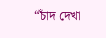“চাঁদ দেখা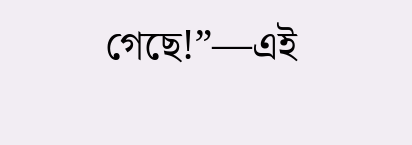গেছে!”—এই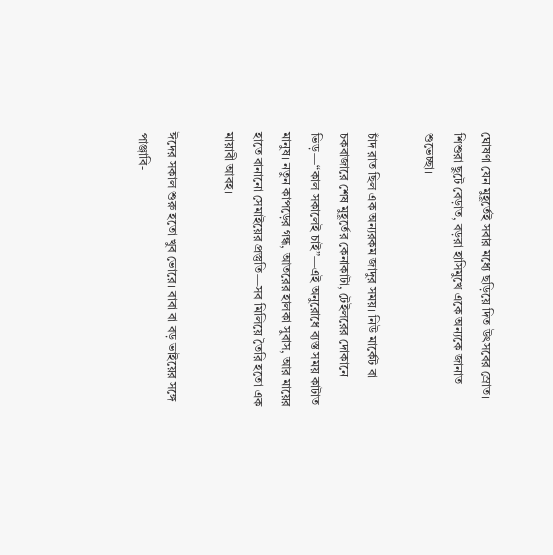ঘোষণা যেন মুহূর্তেই সবার মধ্যে ছড়িয়ে দিত উৎসবের স্রোত। শিশুরা ছুটে বেড়াত, বড়রা হাসিমুখে একে অন্যকে জানাত শুভেচ্ছা।

চাঁদ রাত ছিল এক অন্যরকম জাদুর সময়। নিউ মার্কেট বা চকবাজারে শেষ মুহূর্তের কেনাকাটা, টেইলরের দোকানে ভিড়—“কাল সকালেই চাই”—এই অনুরোধে ব্যস্ত সময় কাটাত মানুষ। নতুন কাপড়ের গন্ধ, আতরের হালকা সুবাস, আর মায়ের হাতে বানানো সেমাইয়ের প্রস্তুতি—সব মিলিয়ে তৈরি হতো এক মায়াবী আবহ।

ঈদের সকাল শুরু হতো খুব ভোরে। বাবা বা বড় ভাইয়ের সঙ্গে পাঞ্জাবি-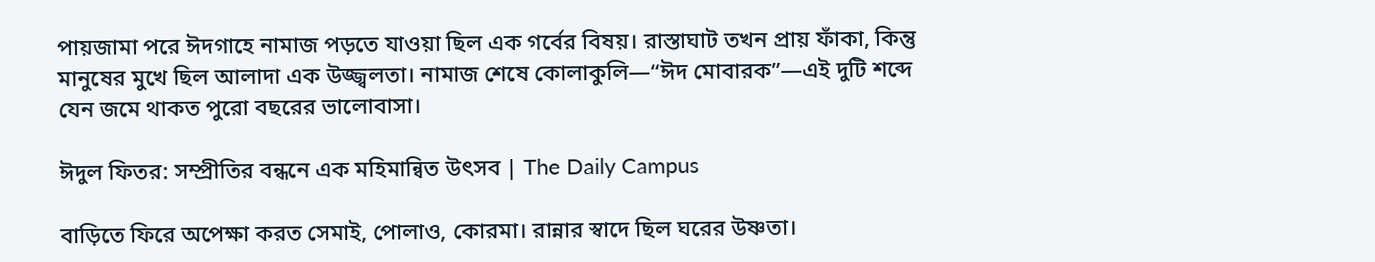পায়জামা পরে ঈদগাহে নামাজ পড়তে যাওয়া ছিল এক গর্বের বিষয়। রাস্তাঘাট তখন প্রায় ফাঁকা, কিন্তু মানুষের মুখে ছিল আলাদা এক উজ্জ্বলতা। নামাজ শেষে কোলাকুলি—“ঈদ মোবারক”—এই দুটি শব্দে যেন জমে থাকত পুরো বছরের ভালোবাসা।

ঈদুল ফিতর: সম্প্রীতির বন্ধনে এক মহিমান্বিত উৎসব | The Daily Campus

বাড়িতে ফিরে অপেক্ষা করত সেমাই, পোলাও, কোরমা। রান্নার স্বাদে ছিল ঘরের উষ্ণতা।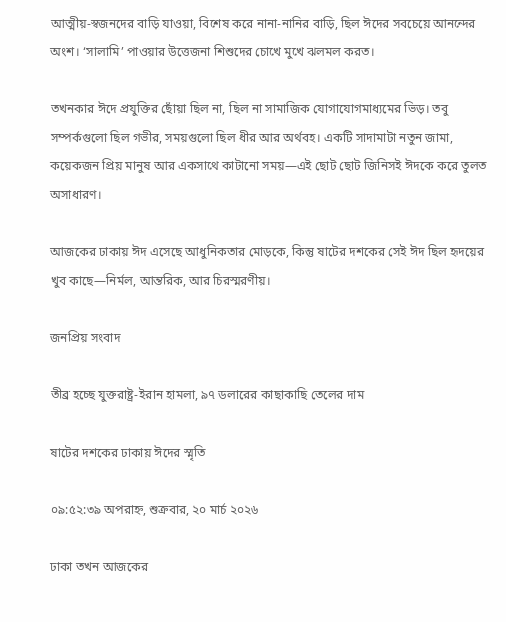আত্মীয়-স্বজনদের বাড়ি যাওয়া, বিশেষ করে নানা-নানির বাড়ি, ছিল ঈদের সবচেয়ে আনন্দের অংশ। ‘সালামি’ পাওয়ার উত্তেজনা শিশুদের চোখে মুখে ঝলমল করত।

তখনকার ঈদে প্রযুক্তির ছোঁয়া ছিল না, ছিল না সামাজিক যোগাযোগমাধ্যমের ভিড়। তবু সম্পর্কগুলো ছিল গভীর, সময়গুলো ছিল ধীর আর অর্থবহ। একটি সাদামাটা নতুন জামা, কয়েকজন প্রিয় মানুষ আর একসাথে কাটানো সময়—এই ছোট ছোট জিনিসই ঈদকে করে তুলত অসাধারণ।

আজকের ঢাকায় ঈদ এসেছে আধুনিকতার মোড়কে, কিন্তু ষাটের দশকের সেই ঈদ ছিল হৃদয়ের খুব কাছে—নির্মল, আন্তরিক, আর চিরস্মরণীয়।

জনপ্রিয় সংবাদ

তীব্র হচ্ছে যুক্তরাষ্ট্র-ইরান হামলা, ৯৭ ডলারের কাছাকাছি তেলের দাম

ষাটের দশকের ঢাকায় ঈদের স্মৃতি

০৯:৫২:৩৯ অপরাহ্ন, শুক্রবার, ২০ মার্চ ২০২৬

ঢাকা তখন আজকের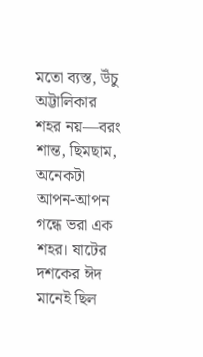মতো ব্যস্ত, উঁচু অট্টালিকার শহর নয়—বরং শান্ত, ছিমছাম, অনেকটা আপন-আপন গন্ধে ভরা এক শহর। ষাটের দশকের ঈদ মানেই ছিল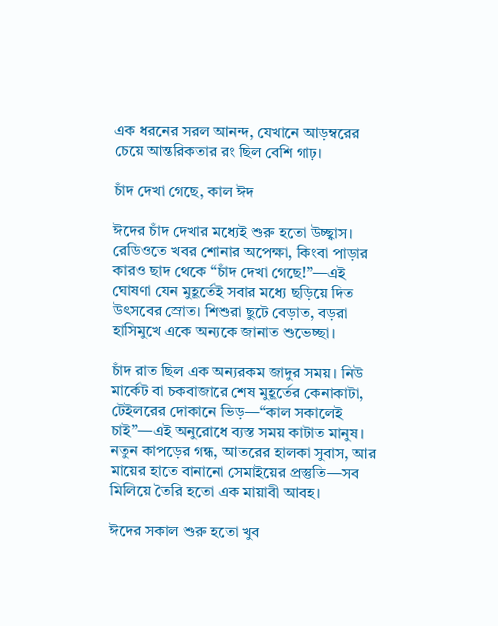এক ধরনের সরল আনন্দ, যেখানে আড়ম্বরের চেয়ে আন্তরিকতার রং ছিল বেশি গাঢ়।

চাঁদ দেখা গেছে, কাল ঈদ

ঈদের চাঁদ দেখার মধ্যেই শুরু হতো উচ্ছ্বাস। রেডিওতে খবর শোনার অপেক্ষা, কিংবা পাড়ার কারও ছাদ থেকে “চাঁদ দেখা গেছে!”—এই ঘোষণা যেন মুহূর্তেই সবার মধ্যে ছড়িয়ে দিত উৎসবের স্রোত। শিশুরা ছুটে বেড়াত, বড়রা হাসিমুখে একে অন্যকে জানাত শুভেচ্ছা।

চাঁদ রাত ছিল এক অন্যরকম জাদুর সময়। নিউ মার্কেট বা চকবাজারে শেষ মুহূর্তের কেনাকাটা, টেইলরের দোকানে ভিড়—“কাল সকালেই চাই”—এই অনুরোধে ব্যস্ত সময় কাটাত মানুষ। নতুন কাপড়ের গন্ধ, আতরের হালকা সুবাস, আর মায়ের হাতে বানানো সেমাইয়ের প্রস্তুতি—সব মিলিয়ে তৈরি হতো এক মায়াবী আবহ।

ঈদের সকাল শুরু হতো খুব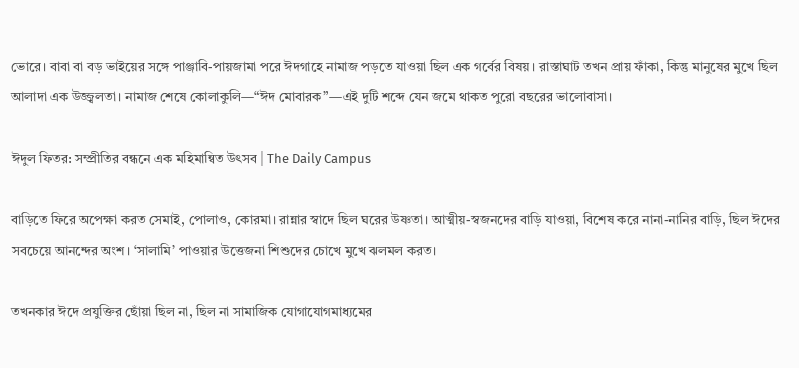ভোরে। বাবা বা বড় ভাইয়ের সঙ্গে পাঞ্জাবি-পায়জামা পরে ঈদগাহে নামাজ পড়তে যাওয়া ছিল এক গর্বের বিষয়। রাস্তাঘাট তখন প্রায় ফাঁকা, কিন্তু মানুষের মুখে ছিল আলাদা এক উজ্জ্বলতা। নামাজ শেষে কোলাকুলি—“ঈদ মোবারক”—এই দুটি শব্দে যেন জমে থাকত পুরো বছরের ভালোবাসা।

ঈদুল ফিতর: সম্প্রীতির বন্ধনে এক মহিমান্বিত উৎসব | The Daily Campus

বাড়িতে ফিরে অপেক্ষা করত সেমাই, পোলাও, কোরমা। রান্নার স্বাদে ছিল ঘরের উষ্ণতা। আত্মীয়-স্বজনদের বাড়ি যাওয়া, বিশেষ করে নানা-নানির বাড়ি, ছিল ঈদের সবচেয়ে আনন্দের অংশ। ‘সালামি’ পাওয়ার উত্তেজনা শিশুদের চোখে মুখে ঝলমল করত।

তখনকার ঈদে প্রযুক্তির ছোঁয়া ছিল না, ছিল না সামাজিক যোগাযোগমাধ্যমের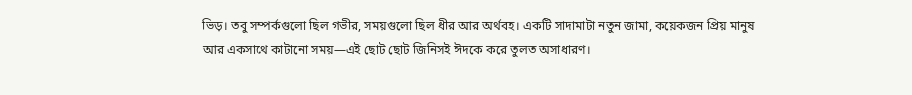ভিড়। তবু সম্পর্কগুলো ছিল গভীর, সময়গুলো ছিল ধীর আর অর্থবহ। একটি সাদামাটা নতুন জামা, কয়েকজন প্রিয় মানুষ আর একসাথে কাটানো সময়—এই ছোট ছোট জিনিসই ঈদকে করে তুলত অসাধারণ।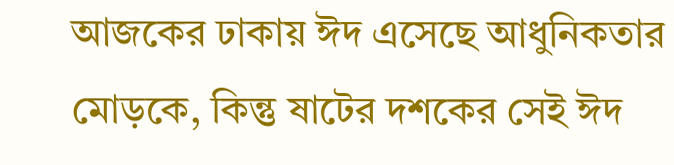আজকের ঢাকায় ঈদ এসেছে আধুনিকতার মোড়কে, কিন্তু ষাটের দশকের সেই ঈদ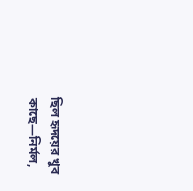ছিল হৃদয়ের খুব কাছে—নির্মল,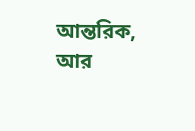আন্তরিক, আর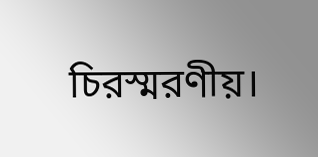চিরস্মরণীয়।